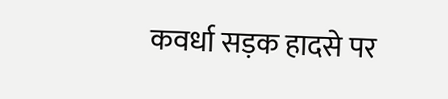कवर्धा सड़क हादसे पर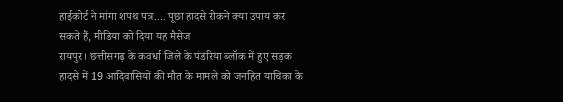हाईकोर्ट ने मांगा शपथ पत्र.... पूछा हादसे रोकने क्या उपाय कर सकते हैं, मीडिया को दिया यह मैसेज
रायपुर। छत्तीसगढ़ के कवर्धा जिले के पंडरिया ब्लॉक में हुए सड़क हादसे में 19 आदिवासियों की मौत के मामले को जनहित याचिका के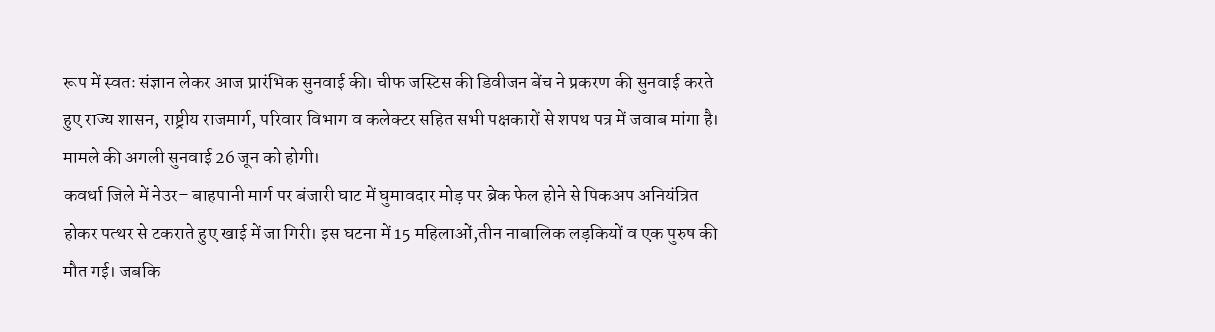रूप में स्वतः संज्ञान लेकर आज प्रारंभिक सुनवाई की। चीफ जस्टिस की डिवीजन बेंच ने प्रकरण की सुनवाई करते हुए राज्य शासन, राष्ट्रीय राजमार्ग, परिवार विभाग व कलेक्टर सहित सभी पक्षकारों से शपथ पत्र में जवाब मांगा है। मामले की अगली सुनवाई 26 जून को होगी।
कवर्धा जिले में नेउर– बाहपानी मार्ग पर बंजारी घाट में घुमावदार मोड़ पर ब्रेक फेल होने से पिकअप अनियंत्रित होकर पत्थर से टकराते हुए खाई में जा गिरी। इस घटना में 15 महिलाओं,तीन नाबालिक लड़कियों व एक पुरुष की मौत गई। जबकि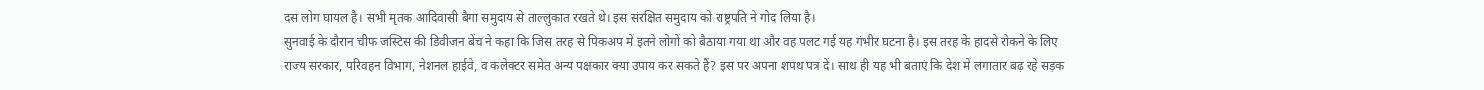दस लोग घायल है। सभी मृतक आदिवासी बैगा समुदाय से ताल्लुकात रखते थे। इस संरक्षित समुदाय को राष्ट्रपति ने गोद लिया है।
सुनवाई के दौरान चीफ जस्टिस की डिवीजन बेंच ने कहा कि जिस तरह से पिकअप में इतने लोगों को बैठाया गया था और वह पलट गई यह गंभीर घटना है। इस तरह के हादसे रोकने के लिए राज्य सरकार, परिवहन विभाग, नेशनल हाईवे, व कलेक्टर समेत अन्य पक्षकार क्या उपाय कर सकते हैं? इस पर अपना शपथ पत्र दें। साथ ही यह भी बताएं कि देश में लगातार बढ़ रहे सड़क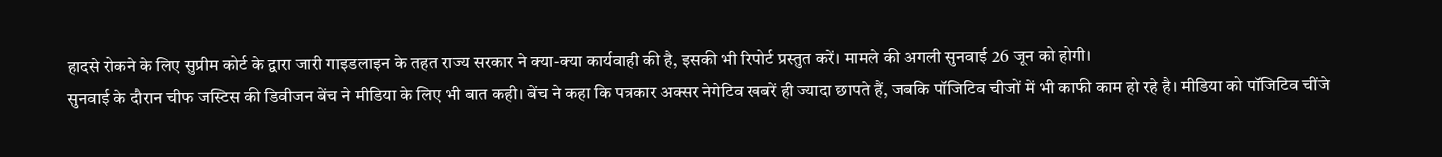हादसे रोकने के लिए सुप्रीम कोर्ट के द्वारा जारी गाइडलाइन के तहत राज्य सरकार ने क्या-क्या कार्यवाही की है, इसकी भी रिपोर्ट प्रस्तुत करें। मामले की अगली सुनवाई 26 जून को होगी।
सुनवाई के दौरान चीफ जस्टिस की डिवीजन बेंच ने मीडिया के लिए भी बात कही। बेंच ने कहा कि पत्रकार अक्सर नेगेटिव खबरें ही ज्यादा छापते हैं, जबकि पॉजिटिव चीजों में भी काफी काम हो रहे है। मीडिया को पॉजिटिव चींजे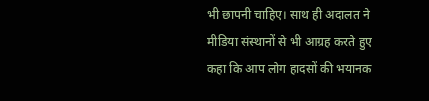भी छापनी चाहिए। साथ ही अदालत ने मीडिया संस्थानों से भी आग्रह करते हुए कहा कि आप लोग हादसों की भयानक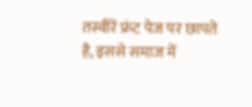तस्वीरें फ्रंट पेज पर छापते है, इससे समाज में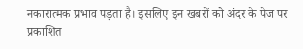नकारात्मक प्रभाव पड़ता है। इसलिए इन खबरों को अंदर के पेज पर प्रकाशित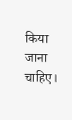किया जाना चाहिए।